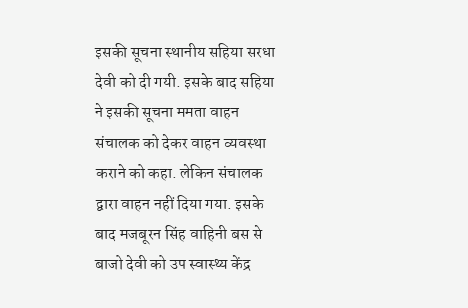इसकी सूचना स्थानीय सहिया सरधा देवी को दी गयी. इसके बाद सहिया ने इसकी सूचना ममता वाहन संचालक को देकर वाहन व्यवस्था कराने को कहा. लेकिन संचालक द्वारा वाहन नहीं दिया गया. इसके बाद मजबूरन सिंह वाहिनी बस से बाजो देवी को उप स्वास्थ्य केंद्र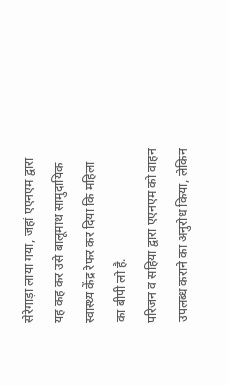सेरेगाड़ा लाया गया, जहां एएनएम द्वारा यह कह कर उसे बालूमाथ सामुदायिक स्वास्थ्य केंद्र रेफर कर दिया कि महिला का बीपी लो है.
परिजन व सहिया द्वारा एएनएम को वाहन उपलब्ध कराने का अनुरोध किया, लेकिन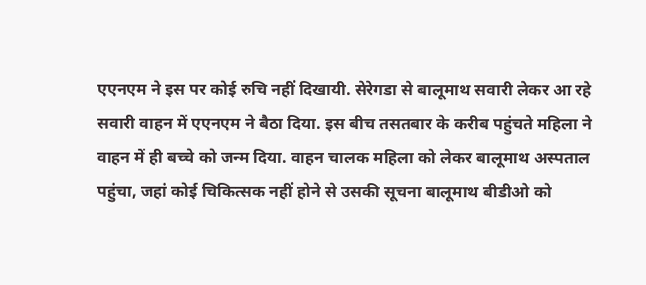एएनएम ने इस पर कोई रुचि नहीं दिखायी. सेरेगडा से बालूमाथ सवारी लेकर आ रहे सवारी वाहन में एएनएम ने बैठा दिया. इस बीच तसतबार के करीब पहुंचते महिला ने वाहन में ही बच्चे को जन्म दिया. वाहन चालक महिला को लेकर बालूमाथ अस्पताल पहुंचा, जहां कोई चिकित्सक नहीं होने से उसकी सूचना बालूमाथ बीडीओ को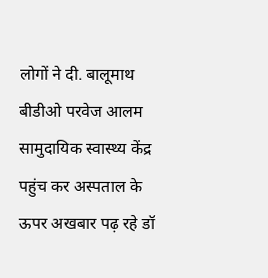लोगों ने दी. बालूमाथ बीडीओ परवेज आलम सामुदायिक स्वास्थ्य केंद्र पहुंच कर अस्पताल के ऊपर अखबार पढ़ रहे डॉ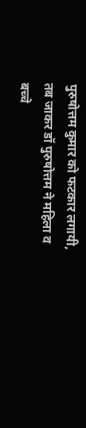पुरुषोत्तम कुमार को फटकार लगायी, तब जाकर डॉ पुरुषोत्तम ने महिला व बच्चे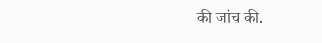की जांच की.